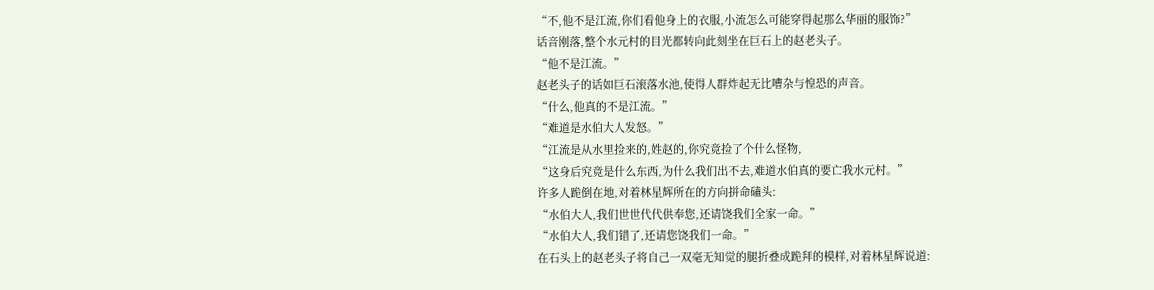“不,他不是江流,你们看他身上的衣服,小流怎么可能穿得起那么华丽的服饰?”
话音刚落,整个水元村的目光都转向此刻坐在巨石上的赵老头子。
“他不是江流。”
赵老头子的话如巨石滚落水池,使得人群炸起无比嘈杂与惶恐的声音。
“什么,他真的不是江流。”
“难道是水伯大人发怒。”
“江流是从水里捡来的,姓赵的,你究竟捡了个什么怪物,
“这身后究竟是什么东西,为什么我们出不去,难道水伯真的要亡我水元村。”
许多人跪倒在地,对着林星辉所在的方向拼命磕头:
“水伯大人,我们世世代代供奉您,还请饶我们全家一命。”
“水伯大人,我们错了,还请您饶我们一命。”
在石头上的赵老头子将自己一双毫无知觉的腿折叠成跪拜的模样,对着林星辉说道: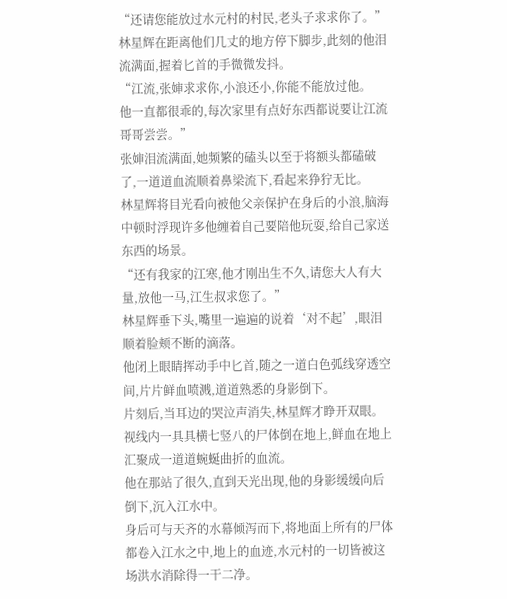“还请您能放过水元村的村民,老头子求求你了。”
林星辉在距离他们几丈的地方停下脚步,此刻的他泪流满面,握着匕首的手微微发抖。
“江流,张婶求求你,小浪还小,你能不能放过他。
他一直都很乖的,每次家里有点好东西都说要让江流哥哥尝尝。”
张婶泪流满面,她频繁的磕头以至于将额头都磕破了,一道道血流顺着鼻梁流下,看起来狰狞无比。
林星辉将目光看向被他父亲保护在身后的小浪,脑海中顿时浮现许多他缠着自己要陪他玩耍,给自己家送东西的场景。
“还有我家的江寒,他才刚出生不久,请您大人有大量,放他一马,江生叔求您了。”
林星辉垂下头,嘴里一遍遍的说着‘对不起’,眼泪顺着脸颊不断的滴落。
他闭上眼睛挥动手中匕首,随之一道白色弧线穿透空间,片片鲜血喷溅,道道熟悉的身影倒下。
片刻后,当耳边的哭泣声消失,林星辉才睁开双眼。
视线内一具具横七竖八的尸体倒在地上,鲜血在地上汇聚成一道道蜿蜒曲折的血流。
他在那站了很久,直到天光出现,他的身影缓缓向后倒下,沉入江水中。
身后可与天齐的水幕倾泻而下,将地面上所有的尸体都卷入江水之中,地上的血迹,水元村的一切皆被这场洪水消除得一干二净。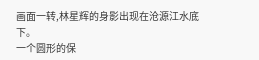画面一转,林星辉的身影出现在沧源江水底下。
一个圆形的保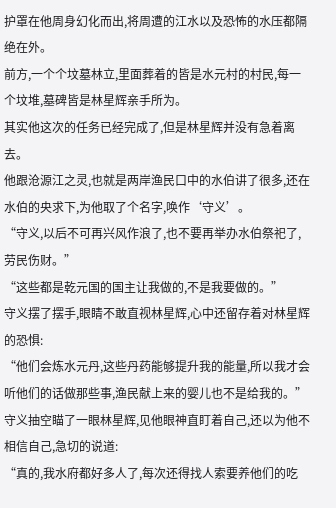护罩在他周身幻化而出,将周遭的江水以及恐怖的水压都隔绝在外。
前方,一个个坟墓林立,里面葬着的皆是水元村的村民,每一个坟堆,墓碑皆是林星辉亲手所为。
其实他这次的任务已经完成了,但是林星辉并没有急着离去。
他跟沧源江之灵,也就是两岸渔民口中的水伯讲了很多,还在水伯的央求下,为他取了个名字,唤作‘守义’。
“守义,以后不可再兴风作浪了,也不要再举办水伯祭祀了,劳民伤财。”
“这些都是乾元国的国主让我做的,不是我要做的。”
守义摆了摆手,眼睛不敢直视林星辉,心中还留存着对林星辉的恐惧:
“他们会炼水元丹,这些丹药能够提升我的能量,所以我才会听他们的话做那些事,渔民献上来的婴儿也不是给我的。”
守义抽空瞄了一眼林星辉,见他眼神直盯着自己,还以为他不相信自己,急切的说道:
“真的,我水府都好多人了,每次还得找人索要养他们的吃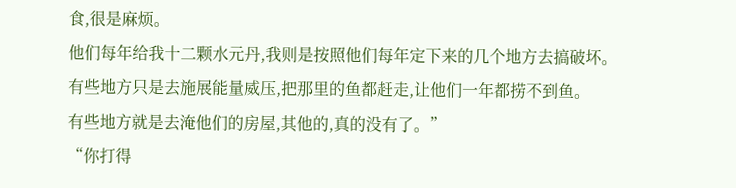食,很是麻烦。
他们每年给我十二颗水元丹,我则是按照他们每年定下来的几个地方去搞破坏。
有些地方只是去施展能量威压,把那里的鱼都赶走,让他们一年都捞不到鱼。
有些地方就是去淹他们的房屋,其他的,真的没有了。”
“你打得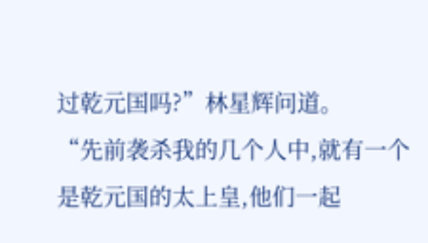过乾元国吗?”林星辉问道。
“先前袭杀我的几个人中,就有一个是乾元国的太上皇,他们一起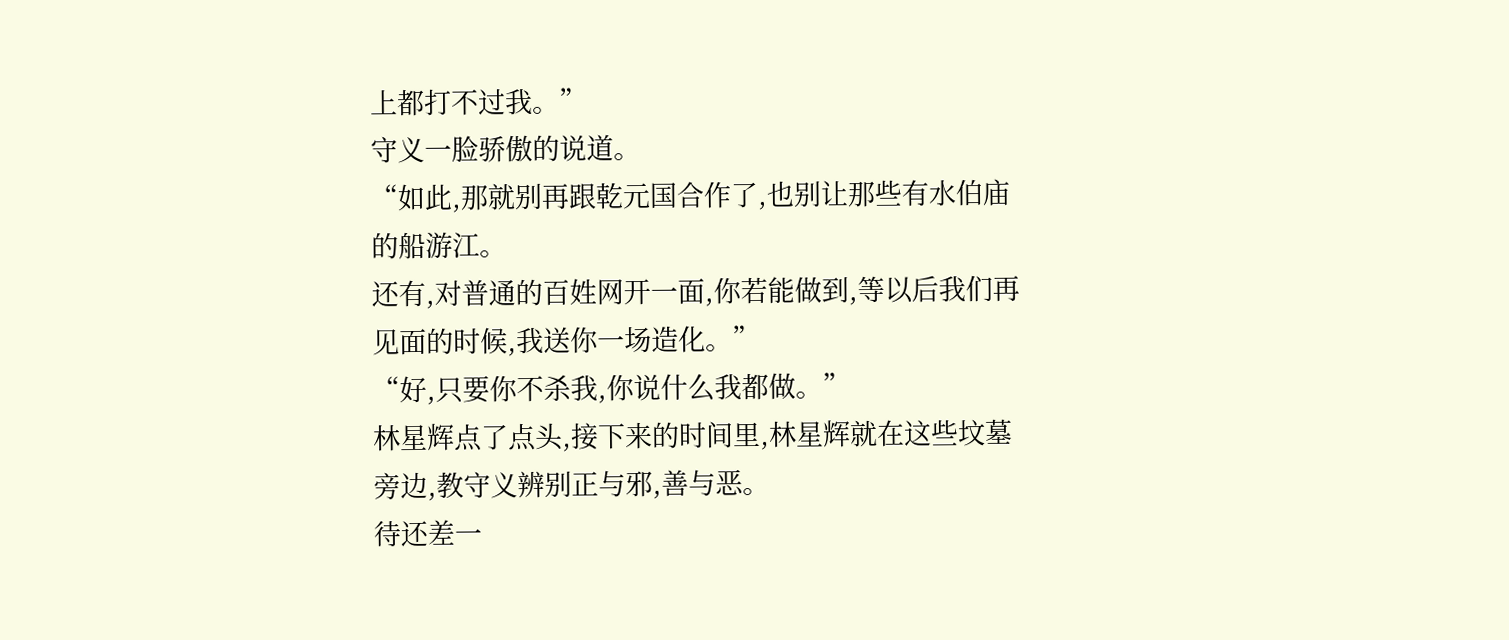上都打不过我。”
守义一脸骄傲的说道。
“如此,那就别再跟乾元国合作了,也别让那些有水伯庙的船游江。
还有,对普通的百姓网开一面,你若能做到,等以后我们再见面的时候,我送你一场造化。”
“好,只要你不杀我,你说什么我都做。”
林星辉点了点头,接下来的时间里,林星辉就在这些坟墓旁边,教守义辨别正与邪,善与恶。
待还差一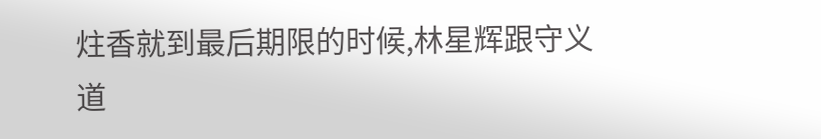炷香就到最后期限的时候,林星辉跟守义道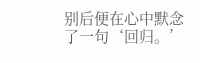别后便在心中默念了一句‘回归。’